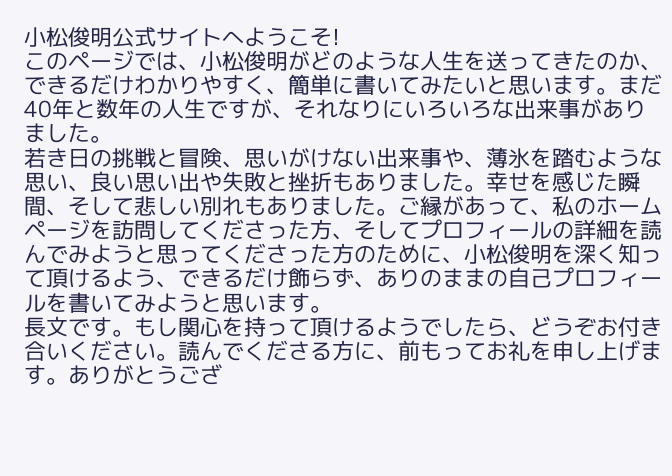小松俊明公式サイトへようこそ!
このページでは、小松俊明がどのような人生を送ってきたのか、できるだけわかりやすく、簡単に書いてみたいと思います。まだ40年と数年の人生ですが、それなりにいろいろな出来事がありました。
若き日の挑戦と冒険、思いがけない出来事や、薄氷を踏むような思い、良い思い出や失敗と挫折もありました。幸せを感じた瞬間、そして悲しい別れもありました。ご縁があって、私のホームページを訪問してくださった方、そしてプロフィールの詳細を読んでみようと思ってくださった方のために、小松俊明を深く知って頂けるよう、できるだけ飾らず、ありのままの自己プロフィールを書いてみようと思います。
長文です。もし関心を持って頂けるようでしたら、どうぞお付き合いください。読んでくださる方に、前もってお礼を申し上げます。ありがとうござ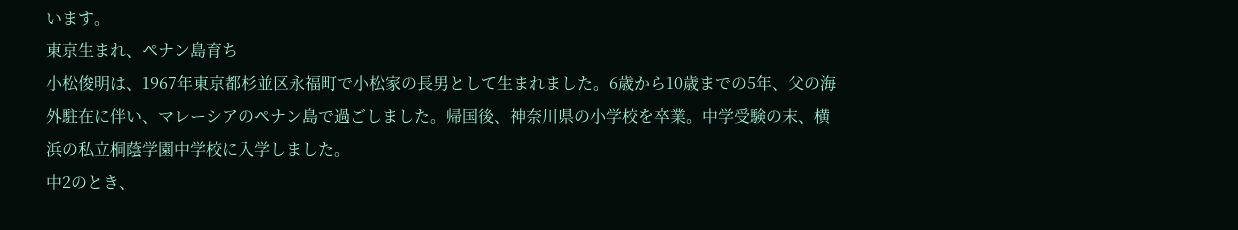います。
東京生まれ、ペナン島育ち
小松俊明は、1967年東京都杉並区永福町で小松家の長男として生まれました。6歳から10歳までの5年、父の海外駐在に伴い、マレーシアのペナン島で過ごしました。帰国後、神奈川県の小学校を卒業。中学受験の末、横浜の私立桐蔭学園中学校に入学しました。
中2のとき、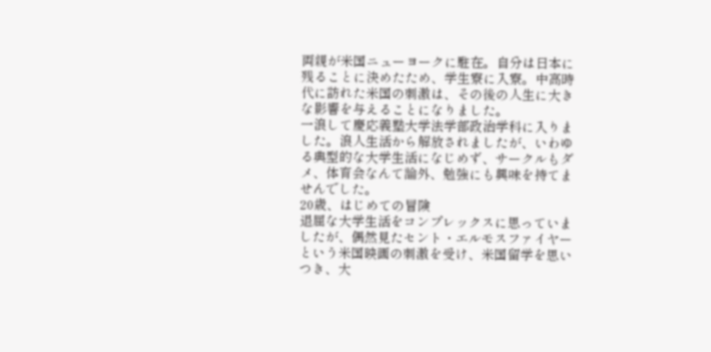両親が米国ニューヨークに駐在。自分は日本に残ることに決めたため、学生寮に入寮。中高時代に訪れた米国の刺激は、その後の人生に大きな影響を与えることになりました。
一浪して慶応義塾大学法学部政治学科に入りました。浪人生活から解放されましたが、いわゆる典型的な大学生活になじめず、サークルもダメ、体育会なんて論外、勉強にも興味を持てませんでした。
20歳、はじめての冒険
退屈な大学生活をコンプレックスに思っていましたが、偶然見たセント・エルモスファイヤーという米国映画の刺激を受け、米国留学を思いつき、大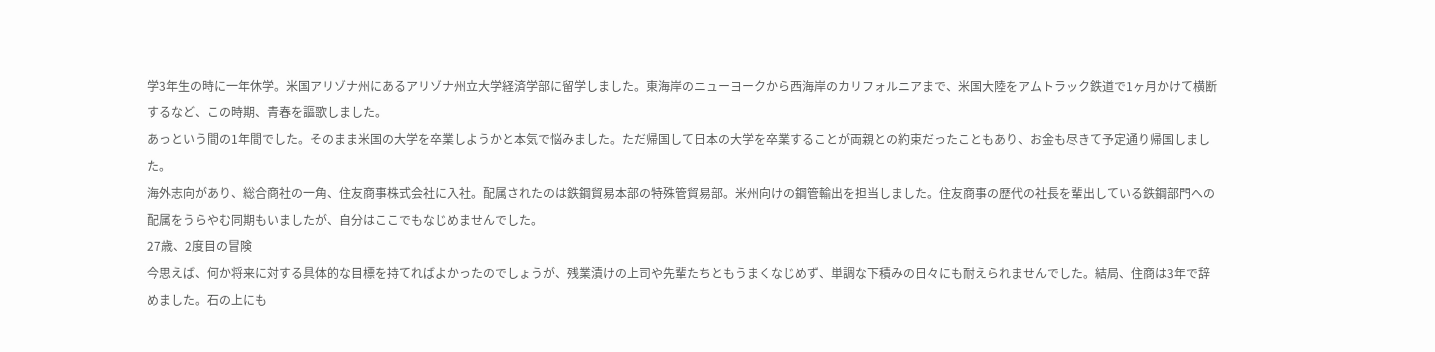学3年生の時に一年休学。米国アリゾナ州にあるアリゾナ州立大学経済学部に留学しました。東海岸のニューヨークから西海岸のカリフォルニアまで、米国大陸をアムトラック鉄道で1ヶ月かけて横断するなど、この時期、青春を謳歌しました。
あっという間の1年間でした。そのまま米国の大学を卒業しようかと本気で悩みました。ただ帰国して日本の大学を卒業することが両親との約束だったこともあり、お金も尽きて予定通り帰国しました。
海外志向があり、総合商社の一角、住友商事株式会社に入社。配属されたのは鉄鋼貿易本部の特殊管貿易部。米州向けの鋼管輸出を担当しました。住友商事の歴代の社長を輩出している鉄鋼部門への配属をうらやむ同期もいましたが、自分はここでもなじめませんでした。
27歳、2度目の冒険
今思えば、何か将来に対する具体的な目標を持てればよかったのでしょうが、残業漬けの上司や先輩たちともうまくなじめず、単調な下積みの日々にも耐えられませんでした。結局、住商は3年で辞めました。石の上にも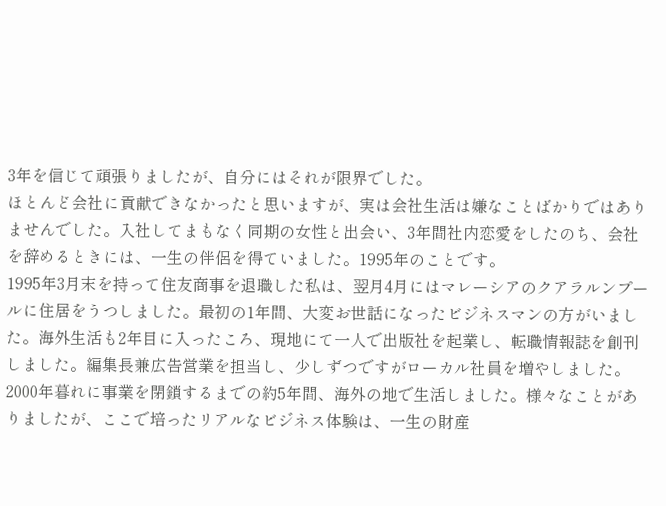3年を信じて頑張りましたが、自分にはそれが限界でした。
ほとんど会社に貢献できなかったと思いますが、実は会社生活は嫌なことばかりではありませんでした。入社してまもなく同期の女性と出会い、3年間社内恋愛をしたのち、会社を辞めるときには、一生の伴侶を得ていました。1995年のことです。
1995年3月末を持って住友商事を退職した私は、翌月4月にはマレーシアのクアラルンプールに住居をうつしました。最初の1年間、大変お世話になったビジネスマンの方がいました。海外生活も2年目に入ったころ、現地にて一人で出版社を起業し、転職情報誌を創刊しました。編集長兼広告営業を担当し、少しずつですがローカル社員を増やしました。2000年暮れに事業を閉鎖するまでの約5年間、海外の地で生活しました。様々なことがありましたが、ここで培ったリアルなビジネス体験は、一生の財産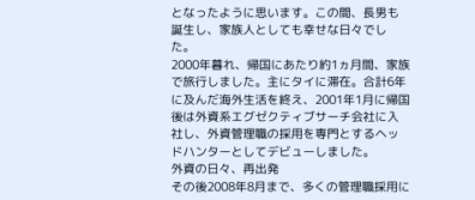となったように思います。この間、長男も誕生し、家族人としても幸せな日々でした。
2000年暮れ、帰国にあたり約1ヵ月間、家族で旅行しました。主にタイに滞在。合計6年に及んだ海外生活を終え、2001年1月に帰国後は外資系エグゼクティブサーチ会社に入社し、外資管理職の採用を専門とするヘッドハンターとしてデビューしました。
外資の日々、再出発
その後2008年8月まで、多くの管理職採用に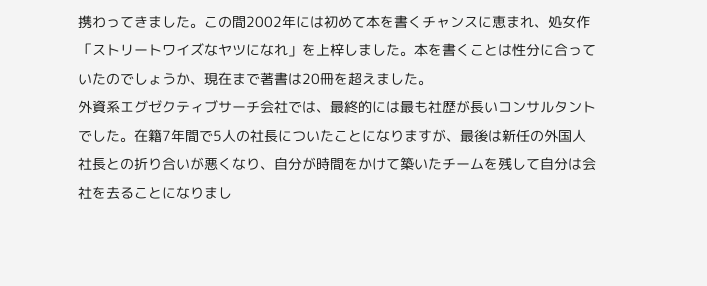携わってきました。この間2002年には初めて本を書くチャンスに恵まれ、処女作「ストリートワイズなヤツになれ」を上梓しました。本を書くことは性分に合っていたのでしょうか、現在まで著書は20冊を超えました。
外資系エグゼクティブサーチ会社では、最終的には最も社歴が長いコンサルタントでした。在籍7年間で5人の社長についたことになりますが、最後は新任の外国人社長との折り合いが悪くなり、自分が時間をかけて築いたチームを残して自分は会社を去ることになりまし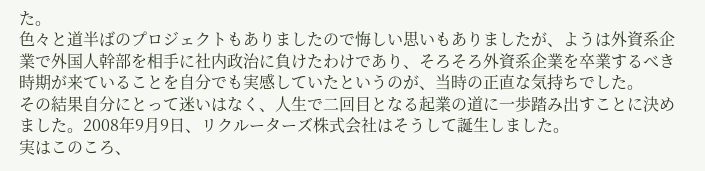た。
色々と道半ばのプロジェクトもありましたので悔しい思いもありましたが、ようは外資系企業で外国人幹部を相手に社内政治に負けたわけであり、そろそろ外資系企業を卒業するべき時期が来ていることを自分でも実感していたというのが、当時の正直な気持ちでした。
その結果自分にとって迷いはなく、人生で二回目となる起業の道に一歩踏み出すことに決めました。2008年9月9日、リクルーターズ株式会社はそうして誕生しました。
実はこのころ、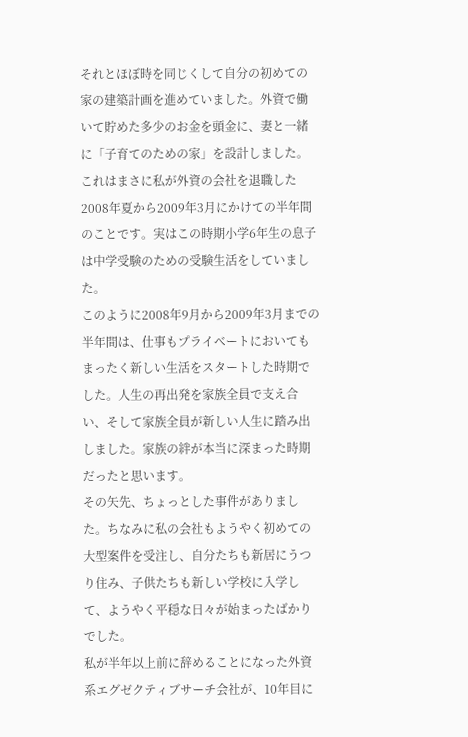それとほぼ時を同じくして自分の初めての家の建築計画を進めていました。外資で働いて貯めた多少のお金を頭金に、妻と一緒に「子育てのための家」を設計しました。これはまさに私が外資の会社を退職した2008年夏から2009年3月にかけての半年間のことです。実はこの時期小学6年生の息子は中学受験のための受験生活をしていました。
このように2008年9月から2009年3月までの半年間は、仕事もプライベートにおいてもまったく新しい生活をスタートした時期でした。人生の再出発を家族全員で支え合い、そして家族全員が新しい人生に踏み出しました。家族の絆が本当に深まった時期だったと思います。
その矢先、ちょっとした事件がありました。ちなみに私の会社もようやく初めての大型案件を受注し、自分たちも新居にうつり住み、子供たちも新しい学校に入学して、ようやく平穏な日々が始まったばかりでした。
私が半年以上前に辞めることになった外資系エグゼクティブサーチ会社が、10年目に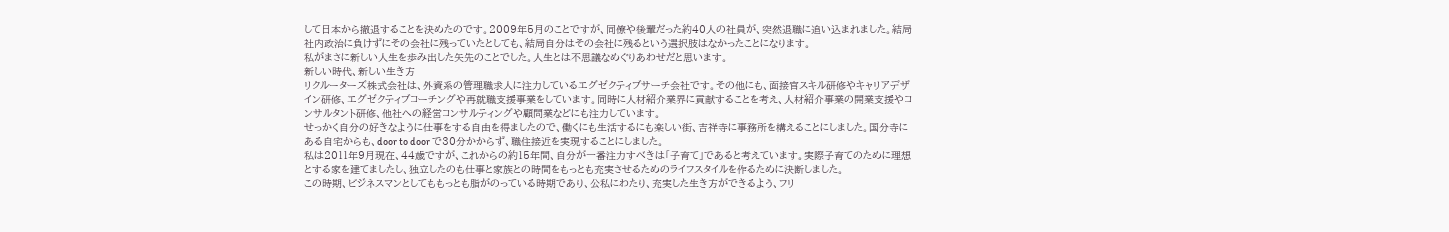して日本から撤退することを決めたのです。2009年5月のことですが、同僚や後輩だった約40人の社員が、突然退職に追い込まれました。結局社内政治に負けずにその会社に残っていたとしても、結局自分はその会社に残るという選択肢はなかったことになります。
私がまさに新しい人生を歩み出した矢先のことでした。人生とは不思議なめぐりあわせだと思います。
新しい時代、新しい生き方
リクルーターズ株式会社は、外資系の管理職求人に注力しているエグゼクティブサーチ会社です。その他にも、面接官スキル研修やキャリアデザイン研修、エグゼクティブコーチングや再就職支援事業をしています。同時に人材紹介業界に貢献することを考え、人材紹介事業の開業支援やコンサルタント研修、他社への経営コンサルティングや顧問業などにも注力しています。
せっかく自分の好きなように仕事をする自由を得ましたので、働くにも生活するにも楽しい街、吉祥寺に事務所を構えることにしました。国分寺にある自宅からも、door to door で30分かからず、職住接近を実現することにしました。
私は2011年9月現在、44歳ですが、これからの約15年間、自分が一番注力すべきは「子育て」であると考えています。実際子育てのために理想とする家を建てましたし、独立したのも仕事と家族との時間をもっとも充実させるためのライフスタイルを作るために決断しました。
この時期、ビジネスマンとしてももっとも脂がのっている時期であり、公私にわたり、充実した生き方ができるよう、フリ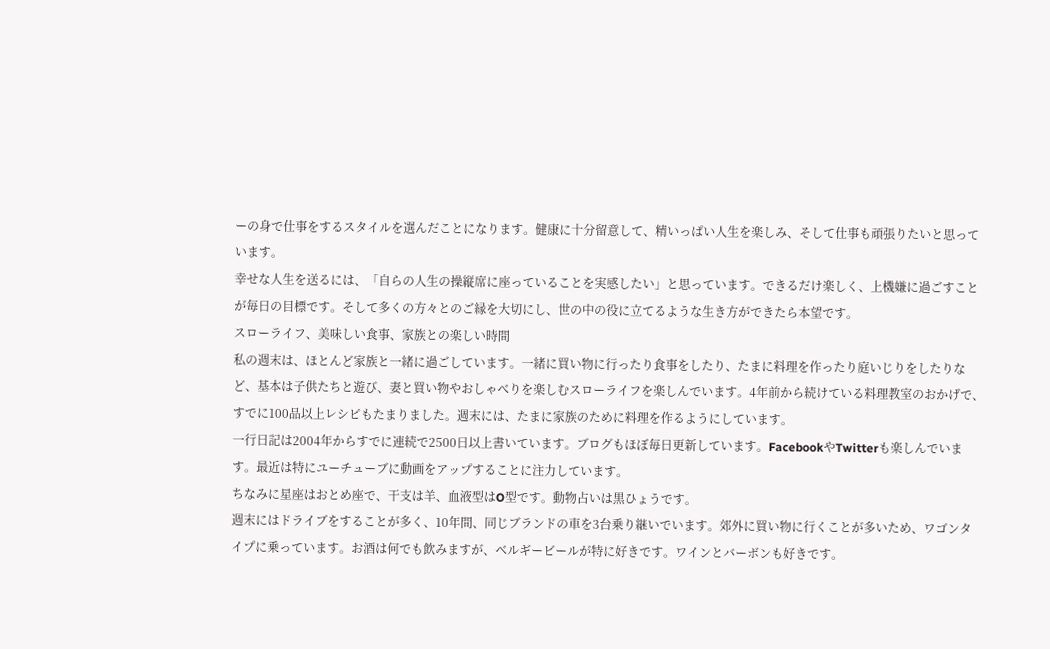ーの身で仕事をするスタイルを選んだことになります。健康に十分留意して、精いっぱい人生を楽しみ、そして仕事も頑張りたいと思っています。
幸せな人生を送るには、「自らの人生の操縦席に座っていることを実感したい」と思っています。できるだけ楽しく、上機嫌に過ごすことが毎日の目標です。そして多くの方々とのご縁を大切にし、世の中の役に立てるような生き方ができたら本望です。
スローライフ、美味しい食事、家族との楽しい時間
私の週末は、ほとんど家族と一緒に過ごしています。一緒に買い物に行ったり食事をしたり、たまに料理を作ったり庭いじりをしたりなど、基本は子供たちと遊び、妻と買い物やおしゃべりを楽しむスローライフを楽しんでいます。4年前から続けている料理教室のおかげで、すでに100品以上レシピもたまりました。週末には、たまに家族のために料理を作るようにしています。
一行日記は2004年からすでに連続で2500日以上書いています。ブログもほぼ毎日更新しています。FacebookやTwitterも楽しんでいます。最近は特にユーチューブに動画をアップすることに注力しています。
ちなみに星座はおとめ座で、干支は羊、血液型はO型です。動物占いは黒ひょうです。
週末にはドライブをすることが多く、10年間、同じブランドの車を3台乗り継いでいます。郊外に買い物に行くことが多いため、ワゴンタイプに乗っています。お酒は何でも飲みますが、ベルギービールが特に好きです。ワインとバーボンも好きです。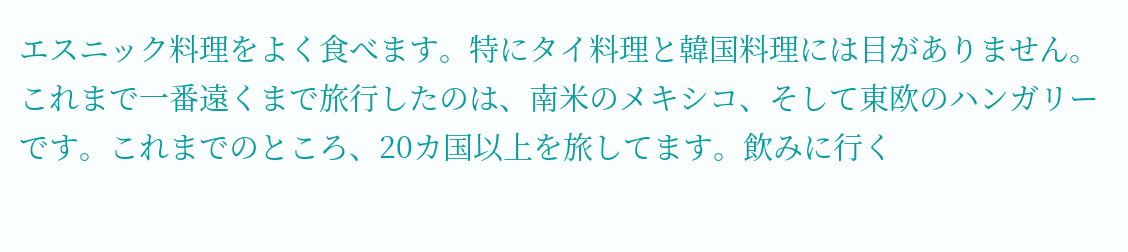エスニック料理をよく食べます。特にタイ料理と韓国料理には目がありません。
これまで一番遠くまで旅行したのは、南米のメキシコ、そして東欧のハンガリーです。これまでのところ、20カ国以上を旅してます。飲みに行く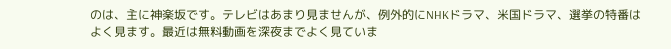のは、主に神楽坂です。テレビはあまり見ませんが、例外的にNHKドラマ、米国ドラマ、選挙の特番はよく見ます。最近は無料動画を深夜までよく見ていま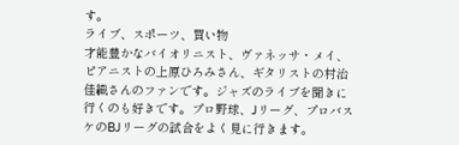す。
ライブ、スポーツ、買い物
才能豊かなバイオリニスト、ヴァネッサ・メイ、ピアニストの上原ひろみさん、ギタリストの村治佳織さんのファンです。ジャズのライブを聞きに行くのも好きです。プロ野球、Jリーグ、プロバスケのBJリーグの試合をよく見に行きます。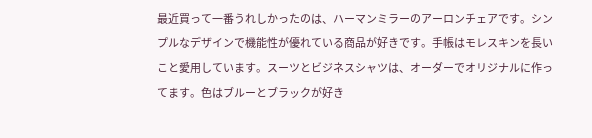最近買って一番うれしかったのは、ハーマンミラーのアーロンチェアです。シンプルなデザインで機能性が優れている商品が好きです。手帳はモレスキンを長いこと愛用しています。スーツとビジネスシャツは、オーダーでオリジナルに作ってます。色はブルーとブラックが好き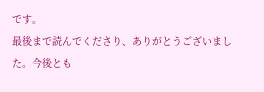です。
最後まで読んでくださり、ありがとうございました。今後とも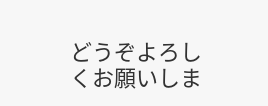どうぞよろしくお願いしま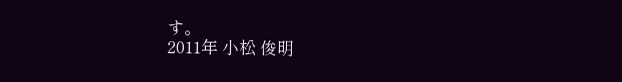す。
2011年 小松 俊明